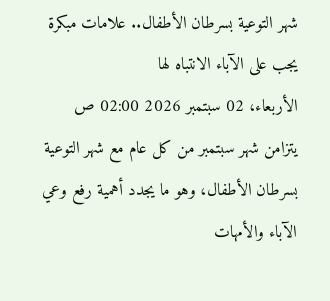شهر التوعية بسرطان الأطفال.. علامات مبكرة يجب على الآباء الانتباه لها
الأربعاء، 02 سبتمبر 2026 02:00 ص
يتزامن شهر سبتمبر من كل عام مع شهر التوعية بسرطان الأطفال، وهو ما يجدد أهمية رفع وعي الآباء والأمهات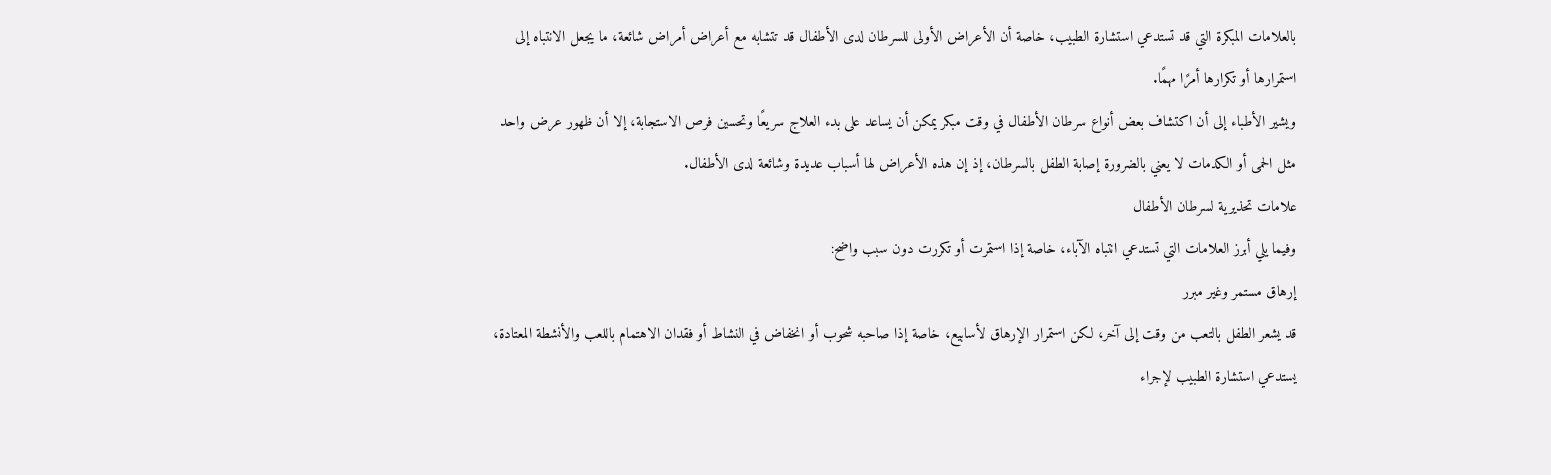بالعلامات المبكرة التي قد تستدعي استشارة الطبيب، خاصة أن الأعراض الأولى للسرطان لدى الأطفال قد تتشابه مع أعراض أمراض شائعة، ما يجعل الانتباه إلى استمرارها أو تكرارها أمرًا مهمًا.
ويشير الأطباء إلى أن اكتشاف بعض أنواع سرطان الأطفال في وقت مبكر يمكن أن يساعد على بدء العلاج سريعًا وتحسين فرص الاستجابة، إلا أن ظهور عرض واحد مثل الحمى أو الكدمات لا يعني بالضرورة إصابة الطفل بالسرطان، إذ إن هذه الأعراض لها أسباب عديدة وشائعة لدى الأطفال.
علامات تحذيرية لسرطان الأطفال
وفيما يلي أبرز العلامات التي تستدعي انتباه الآباء، خاصة إذا استمرت أو تكررت دون سبب واضح:
إرهاق مستمر وغير مبرر
قد يشعر الطفل بالتعب من وقت إلى آخر، لكن استمرار الإرهاق لأسابيع، خاصة إذا صاحبه شحوب أو انخفاض في النشاط أو فقدان الاهتمام باللعب والأنشطة المعتادة، يستدعي استشارة الطبيب لإجراء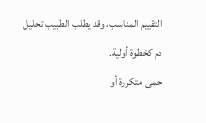التقييم المناسب، وقد يطلب الطبيب تحليل دم كخطوة أولية.
حمى متكررة أو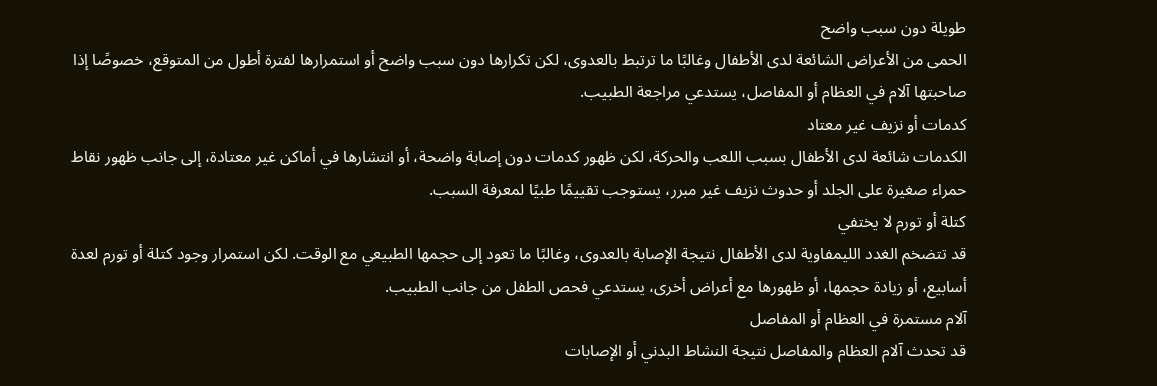طويلة دون سبب واضح
الحمى من الأعراض الشائعة لدى الأطفال وغالبًا ما ترتبط بالعدوى، لكن تكرارها دون سبب واضح أو استمرارها لفترة أطول من المتوقع، خصوصًا إذا صاحبتها آلام في العظام أو المفاصل، يستدعي مراجعة الطبيب.
كدمات أو نزيف غير معتاد
الكدمات شائعة لدى الأطفال بسبب اللعب والحركة، لكن ظهور كدمات دون إصابة واضحة، أو انتشارها في أماكن غير معتادة، إلى جانب ظهور نقاط حمراء صغيرة على الجلد أو حدوث نزيف غير مبرر، يستوجب تقييمًا طبيًا لمعرفة السبب.
كتلة أو تورم لا يختفي
قد تتضخم الغدد الليمفاوية لدى الأطفال نتيجة الإصابة بالعدوى، وغالبًا ما تعود إلى حجمها الطبيعي مع الوقت. لكن استمرار وجود كتلة أو تورم لعدة أسابيع، أو زيادة حجمها، أو ظهورها مع أعراض أخرى، يستدعي فحص الطفل من جانب الطبيب.
آلام مستمرة في العظام أو المفاصل
قد تحدث آلام العظام والمفاصل نتيجة النشاط البدني أو الإصابات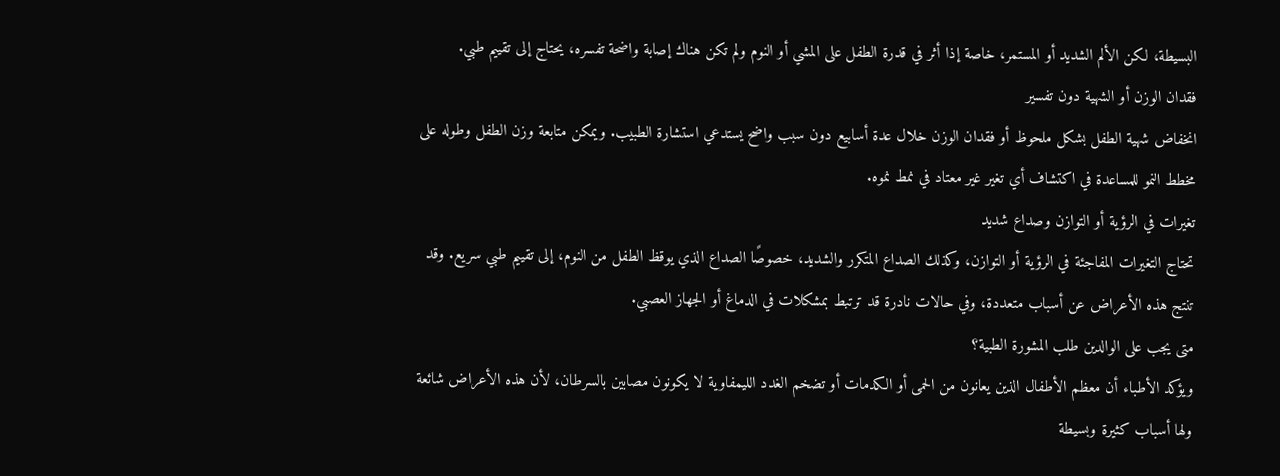البسيطة، لكن الألم الشديد أو المستمر، خاصة إذا أثر في قدرة الطفل على المشي أو النوم ولم تكن هناك إصابة واضحة تفسره، يحتاج إلى تقييم طبي.
فقدان الوزن أو الشهية دون تفسير
انخفاض شهية الطفل بشكل ملحوظ أو فقدان الوزن خلال عدة أسابيع دون سبب واضح يستدعي استشارة الطبيب. ويمكن متابعة وزن الطفل وطوله على مخطط النمو للمساعدة في اكتشاف أي تغير غير معتاد في نمط نموه.
تغيرات في الرؤية أو التوازن وصداع شديد
تحتاج التغيرات المفاجئة في الرؤية أو التوازن، وكذلك الصداع المتكرر والشديد، خصوصًا الصداع الذي يوقظ الطفل من النوم، إلى تقييم طبي سريع. وقد تنتج هذه الأعراض عن أسباب متعددة، وفي حالات نادرة قد ترتبط بمشكلات في الدماغ أو الجهاز العصبي.
متى يجب على الوالدين طلب المشورة الطبية؟
ويؤكد الأطباء أن معظم الأطفال الذين يعانون من الحمى أو الكدمات أو تضخم الغدد الليمفاوية لا يكونون مصابين بالسرطان، لأن هذه الأعراض شائعة ولها أسباب كثيرة وبسيطة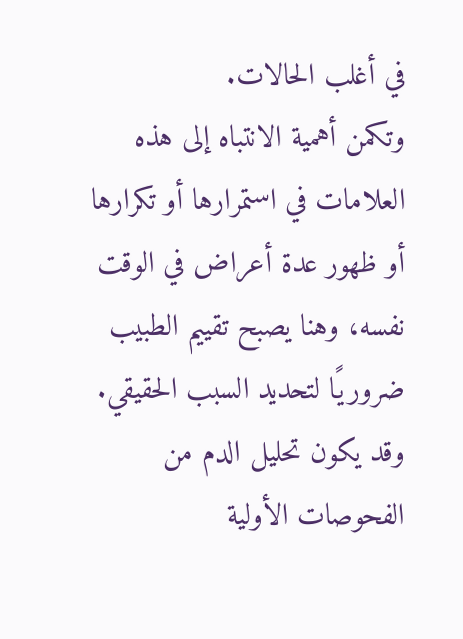في أغلب الحالات.
وتكمن أهمية الانتباه إلى هذه العلامات في استمرارها أو تكرارها أو ظهور عدة أعراض في الوقت نفسه، وهنا يصبح تقييم الطبيب ضروريًا لتحديد السبب الحقيقي.
وقد يكون تحليل الدم من الفحوصات الأولية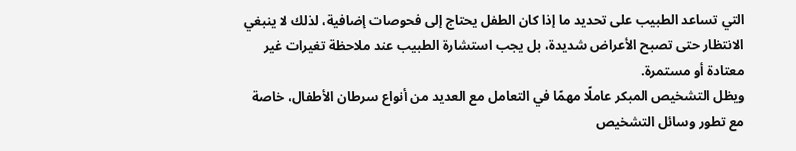التي تساعد الطبيب على تحديد ما إذا كان الطفل يحتاج إلى فحوصات إضافية، لذلك لا ينبغي الانتظار حتى تصبح الأعراض شديدة، بل يجب استشارة الطبيب عند ملاحظة تغيرات غير معتادة أو مستمرة.
ويظل التشخيص المبكر عاملًا مهمًا في التعامل مع العديد من أنواع سرطان الأطفال، خاصة مع تطور وسائل التشخيص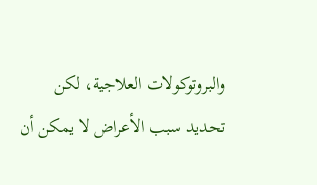والبروتوكولات العلاجية، لكن تحديد سبب الأعراض لا يمكن أن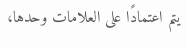يتم اعتمادًا على العلامات وحدها،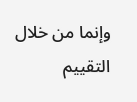وإنما من خلال التقييم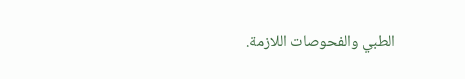الطبي والفحوصات اللازمة.